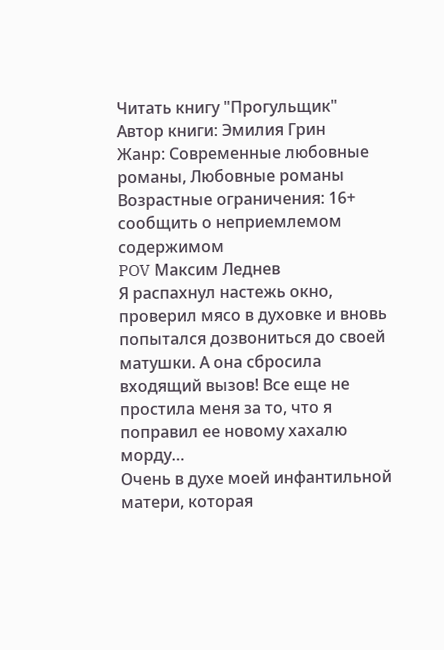Читать книгу "Прогульщик"
Автор книги: Эмилия Грин
Жанр: Современные любовные романы, Любовные романы
Возрастные ограничения: 16+
сообщить о неприемлемом содержимом
POV Максим Леднев
Я распахнул настежь окно, проверил мясо в духовке и вновь попытался дозвониться до своей матушки. А она сбросила входящий вызов! Все еще не простила меня за то, что я поправил ее новому хахалю морду…
Очень в духе моей инфантильной матери, которая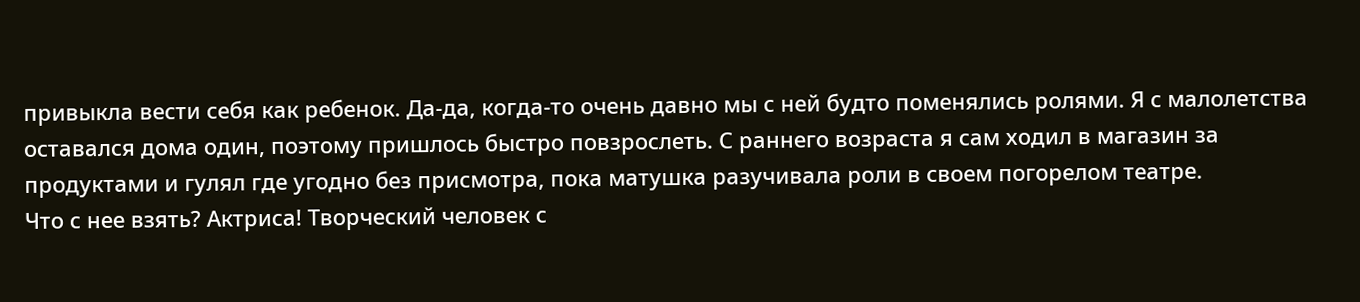привыкла вести себя как ребенок. Да-да, когда-то очень давно мы с ней будто поменялись ролями. Я с малолетства оставался дома один, поэтому пришлось быстро повзрослеть. С раннего возраста я сам ходил в магазин за продуктами и гулял где угодно без присмотра, пока матушка разучивала роли в своем погорелом театре.
Что с нее взять? Актриса! Творческий человек с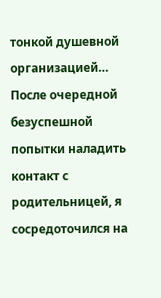тонкой душевной организацией…
После очередной безуспешной попытки наладить контакт с родительницей, я сосредоточился на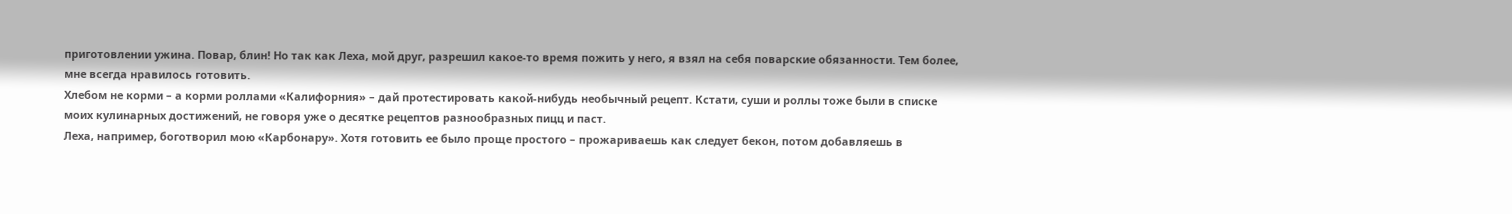приготовлении ужина. Повар, блин! Но так как Леха, мой друг, разрешил какое-то время пожить у него, я взял на себя поварские обязанности. Тем более, мне всегда нравилось готовить.
Хлебом не корми – а корми роллами «Калифорния» – дай протестировать какой-нибудь необычный рецепт. Кстати, суши и роллы тоже были в списке моих кулинарных достижений, не говоря уже о десятке рецептов разнообразных пицц и паст.
Леха, например, боготворил мою «Карбонару». Хотя готовить ее было проще простого – прожариваешь как следует бекон, потом добавляешь в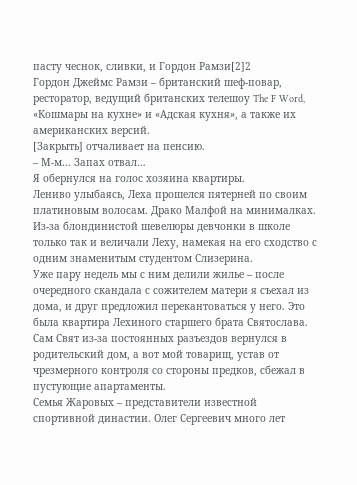пасту чеснок, сливки, и Гордон Рамзи[2]2
Гордон Джеймс Рамзи – британский шеф-повар, ресторатор, ведущий британских телешоу The F Word, «Кошмары на кухне» и «Адская кухня», а также их американских версий.
[Закрыть] отчаливает на пенсию.
– М-м… Запах отвал…
Я обернулся на голос хозяина квартиры.
Лениво улыбаясь, Леха прошелся пятерней по своим платиновым волосам. Драко Малфой на минималках. Из-за блондинистой шевелюры девчонки в школе только так и величали Леху, намекая на его сходство с одним знаменитым студентом Слизерина.
Уже пару недель мы с ним делили жилье – после очередного скандала с сожителем матери я съехал из дома, и друг предложил перекантоваться у него. Это была квартира Лехиного старшего брата Святослава. Сам Свят из-за постоянных разъездов вернулся в родительский дом, а вот мой товарищ, устав от чрезмерного контроля со стороны предков, сбежал в пустующие апартаменты.
Семья Жаровых – представители известной спортивной династии. Олег Сергеевич много лет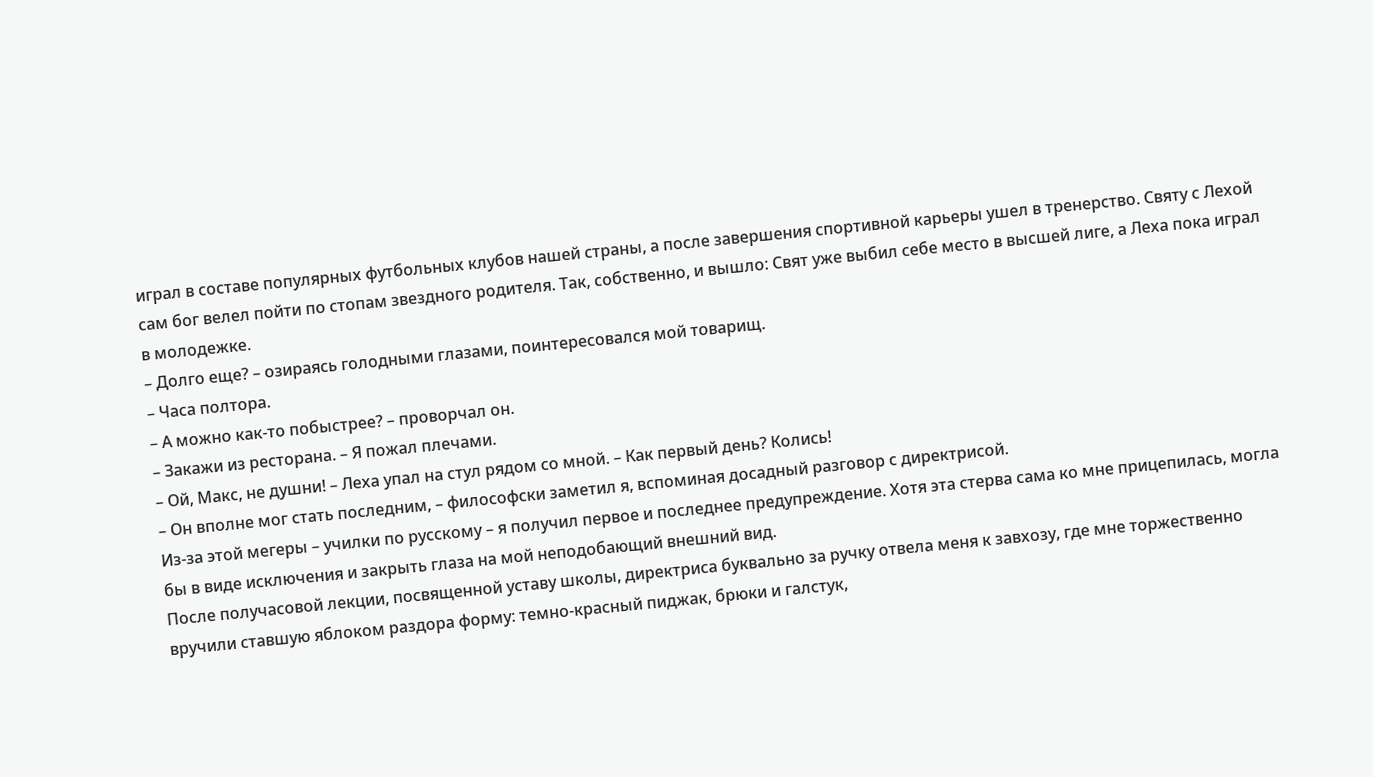играл в составе популярных футбольных клубов нашей страны, а после завершения спортивной карьеры ушел в тренерство. Святу с Лехой сам бог велел пойти по стопам звездного родителя. Так, собственно, и вышло: Свят уже выбил себе место в высшей лиге, а Леха пока играл в молодежке.
– Долго еще? – озираясь голодными глазами, поинтересовался мой товарищ.
– Часа полтора.
– А можно как-то побыстрее? – проворчал он.
– Закажи из ресторана. – Я пожал плечами.
– Ой, Макс, не душни! – Леха упал на стул рядом со мной. – Как первый день? Колись!
– Он вполне мог стать последним, – философски заметил я, вспоминая досадный разговор с директрисой.
Из-за этой мегеры – училки по русскому – я получил первое и последнее предупреждение. Хотя эта стерва сама ко мне прицепилась, могла бы в виде исключения и закрыть глаза на мой неподобающий внешний вид.
После получасовой лекции, посвященной уставу школы, директриса буквально за ручку отвела меня к завхозу, где мне торжественно вручили ставшую яблоком раздора форму: темно-красный пиджак, брюки и галстук,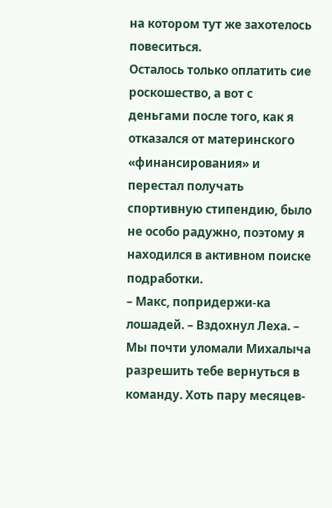на котором тут же захотелось повеситься.
Осталось только оплатить сие роскошество, а вот с деньгами после того, как я отказался от материнского «финансирования» и перестал получать спортивную стипендию, было не особо радужно, поэтому я находился в активном поиске подработки.
– Макс, попридержи-ка лошадей. – Вздохнул Леха. – Мы почти уломали Михалыча разрешить тебе вернуться в команду. Хоть пару месяцев-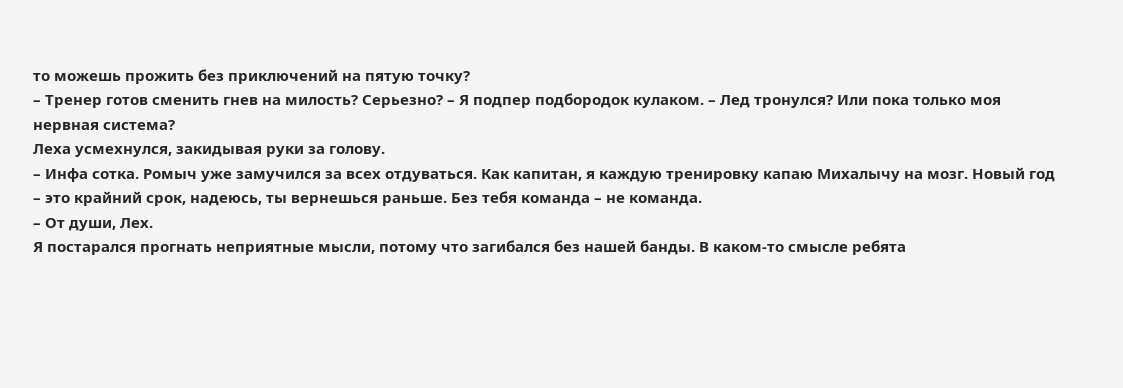то можешь прожить без приключений на пятую точку?
– Тренер готов сменить гнев на милость? Серьезно? – Я подпер подбородок кулаком. – Лед тронулся? Или пока только моя нервная система?
Леха усмехнулся, закидывая руки за голову.
– Инфа сотка. Ромыч уже замучился за всех отдуваться. Как капитан, я каждую тренировку капаю Михалычу на мозг. Новый год – это крайний срок, надеюсь, ты вернешься раньше. Без тебя команда – не команда.
– От души, Лех.
Я постарался прогнать неприятные мысли, потому что загибался без нашей банды. В каком-то смысле ребята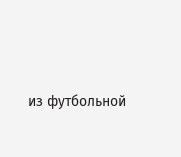из футбольной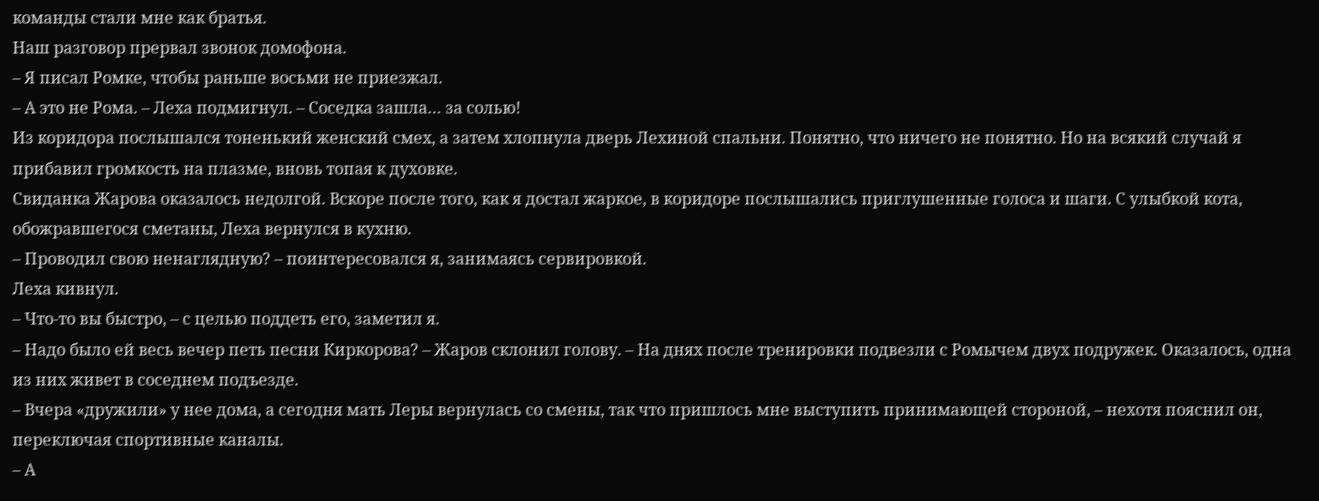команды стали мне как братья.
Наш разговор прервал звонок домофона.
– Я писал Ромке, чтобы раньше восьми не приезжал.
– А это не Рома. – Леха подмигнул. – Соседка зашла… за солью!
Из коридора послышался тоненький женский смех, а затем хлопнула дверь Лехиной спальни. Понятно, что ничего не понятно. Но на всякий случай я прибавил громкость на плазме, вновь топая к духовке.
Свиданка Жарова оказалось недолгой. Вскоре после того, как я достал жаркое, в коридоре послышались приглушенные голоса и шаги. С улыбкой кота, обожравшегося сметаны, Леха вернулся в кухню.
– Проводил свою ненаглядную? – поинтересовался я, занимаясь сервировкой.
Леха кивнул.
– Что-то вы быстро, – с целью поддеть его, заметил я.
– Надо было ей весь вечер петь песни Киркорова? – Жаров склонил голову. – На днях после тренировки подвезли с Ромычем двух подружек. Оказалось, одна из них живет в соседнем подъезде.
– Вчера «дружили» у нее дома, а сегодня мать Леры вернулась со смены, так что пришлось мне выступить принимающей стороной, – нехотя пояснил он, переключая спортивные каналы.
– А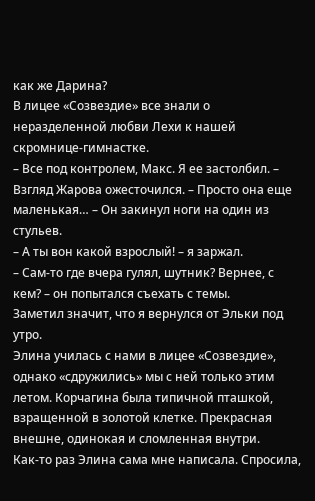как же Дарина?
В лицее «Созвездие» все знали о неразделенной любви Лехи к нашей скромнице-гимнастке.
– Все под контролем, Макс. Я ее застолбил. – Взгляд Жарова ожесточился. – Просто она еще маленькая… – Он закинул ноги на один из стульев.
– А ты вон какой взрослый! – я заржал.
– Сам-то где вчера гулял, шутник? Вернее, с кем? – он попытался съехать с темы.
Заметил значит, что я вернулся от Эльки под утро.
Элина училась с нами в лицее «Созвездие», однако «сдружились» мы с ней только этим летом. Корчагина была типичной пташкой, взращенной в золотой клетке. Прекрасная внешне, одинокая и сломленная внутри.
Как-то раз Элина сама мне написала. Спросила,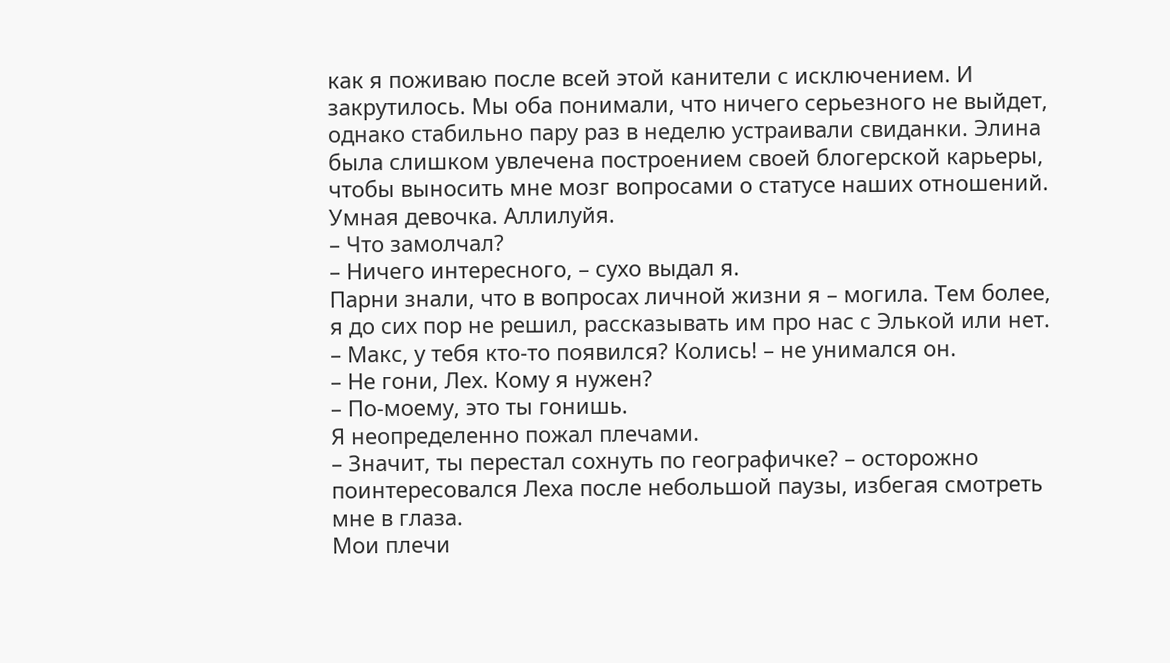как я поживаю после всей этой канители с исключением. И закрутилось. Мы оба понимали, что ничего серьезного не выйдет, однако стабильно пару раз в неделю устраивали свиданки. Элина была слишком увлечена построением своей блогерской карьеры, чтобы выносить мне мозг вопросами о статусе наших отношений. Умная девочка. Аллилуйя.
– Что замолчал?
– Ничего интересного, – сухо выдал я.
Парни знали, что в вопросах личной жизни я – могила. Тем более, я до сих пор не решил, рассказывать им про нас с Элькой или нет.
– Макс, у тебя кто-то появился? Колись! – не унимался он.
– Не гони, Лех. Кому я нужен?
– По-моему, это ты гонишь.
Я неопределенно пожал плечами.
– Значит, ты перестал сохнуть по географичке? – осторожно поинтересовался Леха после небольшой паузы, избегая смотреть мне в глаза.
Мои плечи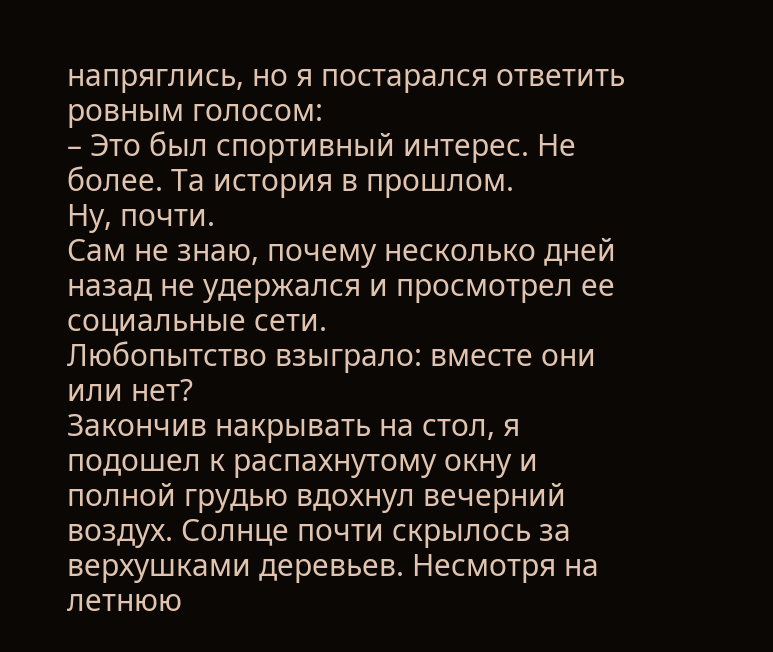напряглись, но я постарался ответить ровным голосом:
– Это был спортивный интерес. Не более. Та история в прошлом.
Ну, почти.
Сам не знаю, почему несколько дней назад не удержался и просмотрел ее социальные сети.
Любопытство взыграло: вместе они или нет?
Закончив накрывать на стол, я подошел к распахнутому окну и полной грудью вдохнул вечерний воздух. Солнце почти скрылось за верхушками деревьев. Несмотря на летнюю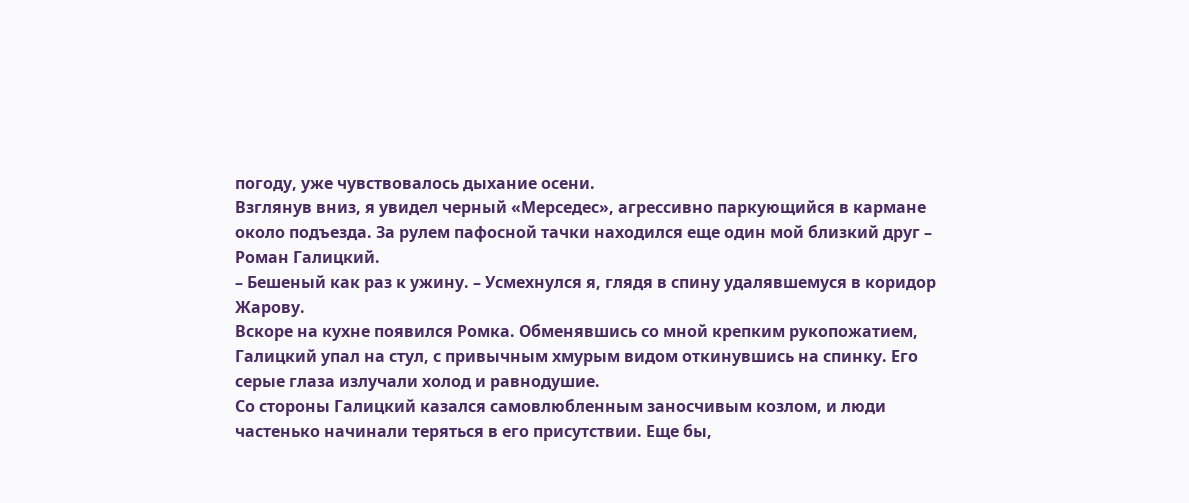погоду, уже чувствовалось дыхание осени.
Взглянув вниз, я увидел черный «Мерседес», агрессивно паркующийся в кармане около подъезда. За рулем пафосной тачки находился еще один мой близкий друг – Роман Галицкий.
– Бешеный как раз к ужину. – Усмехнулся я, глядя в спину удалявшемуся в коридор Жарову.
Вскоре на кухне появился Ромка. Обменявшись со мной крепким рукопожатием, Галицкий упал на стул, с привычным хмурым видом откинувшись на спинку. Его серые глаза излучали холод и равнодушие.
Со стороны Галицкий казался самовлюбленным заносчивым козлом, и люди частенько начинали теряться в его присутствии. Еще бы,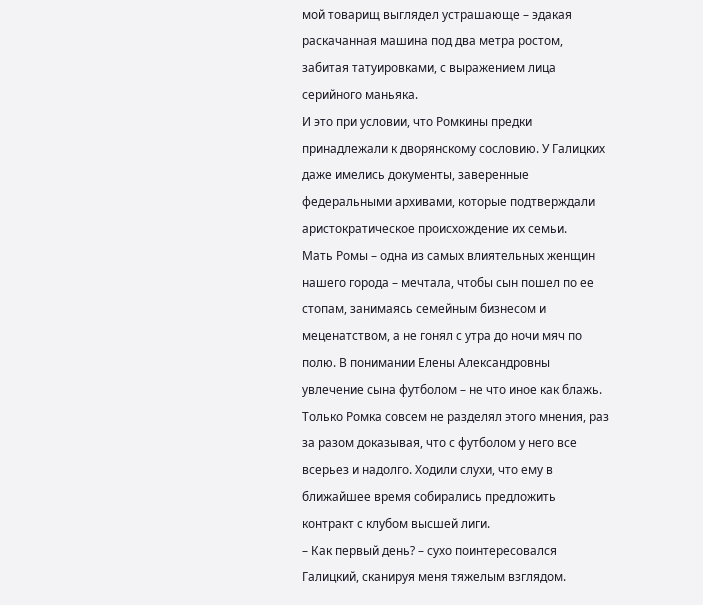мой товарищ выглядел устрашающе – эдакая раскачанная машина под два метра ростом, забитая татуировками, с выражением лица серийного маньяка.
И это при условии, что Ромкины предки принадлежали к дворянскому сословию. У Галицких даже имелись документы, заверенные федеральными архивами, которые подтверждали аристократическое происхождение их семьи.
Мать Ромы – одна из самых влиятельных женщин нашего города – мечтала, чтобы сын пошел по ее стопам, занимаясь семейным бизнесом и меценатством, а не гонял с утра до ночи мяч по полю. В понимании Елены Александровны увлечение сына футболом – не что иное как блажь.
Только Ромка совсем не разделял этого мнения, раз за разом доказывая, что с футболом у него все всерьез и надолго. Ходили слухи, что ему в ближайшее время собирались предложить контракт с клубом высшей лиги.
– Как первый день? – сухо поинтересовался Галицкий, сканируя меня тяжелым взглядом.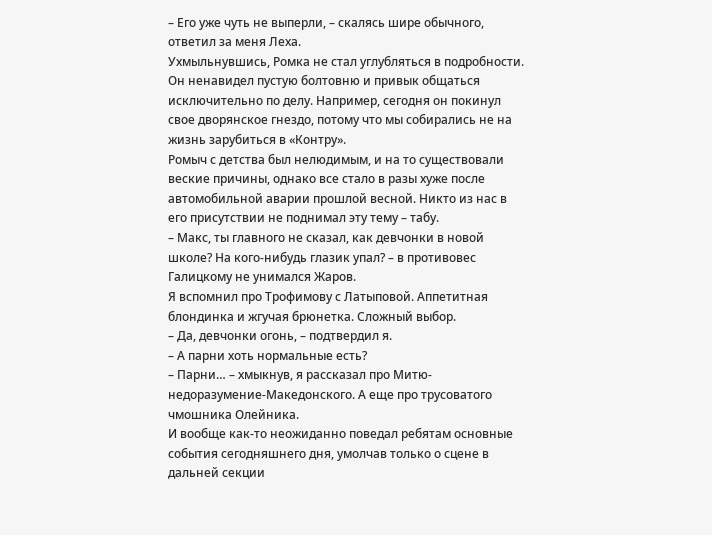– Его уже чуть не выперли, – скалясь шире обычного, ответил за меня Леха.
Ухмыльнувшись, Ромка не стал углубляться в подробности. Он ненавидел пустую болтовню и привык общаться исключительно по делу. Например, сегодня он покинул свое дворянское гнездо, потому что мы собирались не на жизнь зарубиться в «Контру».
Ромыч с детства был нелюдимым, и на то существовали веские причины, однако все стало в разы хуже после автомобильной аварии прошлой весной. Никто из нас в его присутствии не поднимал эту тему – табу.
– Макс, ты главного не сказал, как девчонки в новой школе? На кого-нибудь глазик упал? – в противовес Галицкому не унимался Жаров.
Я вспомнил про Трофимову с Латыповой. Аппетитная блондинка и жгучая брюнетка. Сложный выбор.
– Да, девчонки огонь, – подтвердил я.
– А парни хоть нормальные есть?
– Парни… – хмыкнув, я рассказал про Митю-недоразумение-Македонского. А еще про трусоватого чмошника Олейника.
И вообще как-то неожиданно поведал ребятам основные события сегодняшнего дня, умолчав только о сцене в дальней секции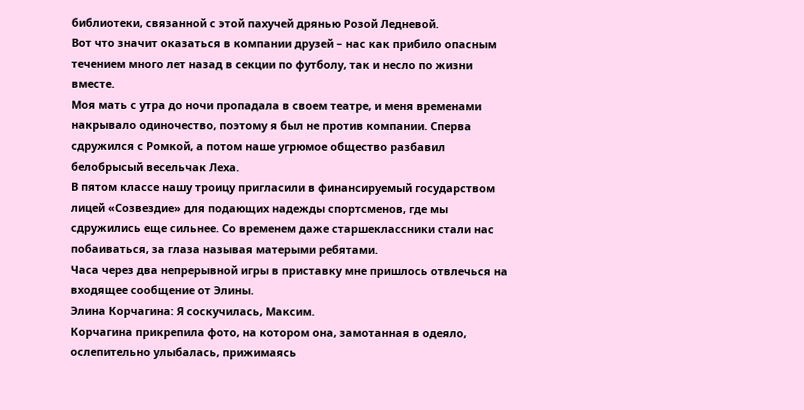библиотеки, связанной с этой пахучей дрянью Розой Ледневой.
Вот что значит оказаться в компании друзей – нас как прибило опасным течением много лет назад в секции по футболу, так и несло по жизни вместе.
Моя мать с утра до ночи пропадала в своем театре, и меня временами накрывало одиночество, поэтому я был не против компании. Сперва сдружился с Ромкой, а потом наше угрюмое общество разбавил белобрысый весельчак Леха.
В пятом классе нашу троицу пригласили в финансируемый государством лицей «Созвездие» для подающих надежды спортсменов, где мы сдружились еще сильнее. Со временем даже старшеклассники стали нас побаиваться, за глаза называя матерыми ребятами.
Часа через два непрерывной игры в приставку мне пришлось отвлечься на входящее сообщение от Элины.
Элина Корчагина: Я соскучилась, Максим.
Корчагина прикрепила фото, на котором она, замотанная в одеяло, ослепительно улыбалась, прижимаясь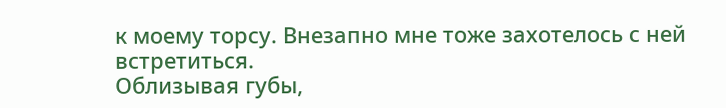к моему торсу. Внезапно мне тоже захотелось с ней встретиться.
Облизывая губы,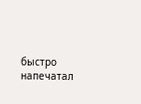быстро напечатал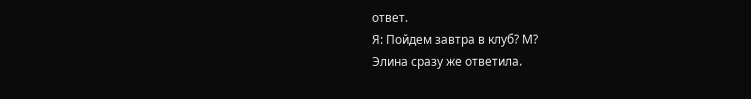ответ.
Я: Пойдем завтра в клуб? М?
Элина сразу же ответила.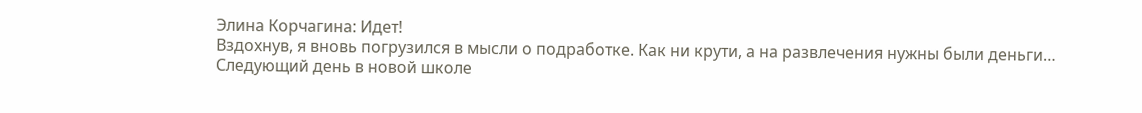Элина Корчагина: Идет!
Вздохнув, я вновь погрузился в мысли о подработке. Как ни крути, а на развлечения нужны были деньги…
Следующий день в новой школе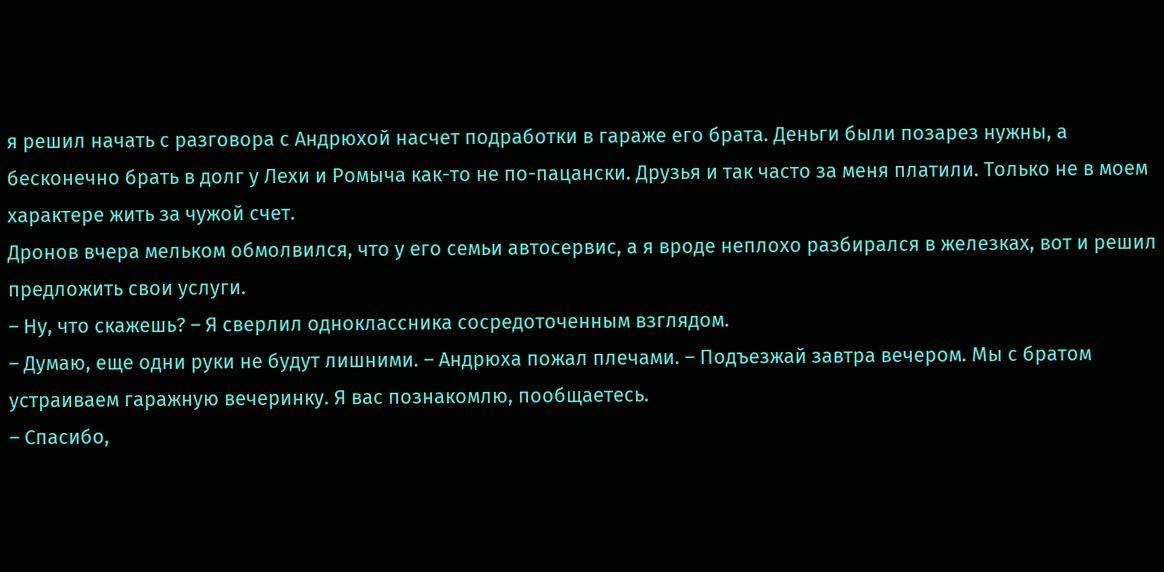я решил начать с разговора с Андрюхой насчет подработки в гараже его брата. Деньги были позарез нужны, а бесконечно брать в долг у Лехи и Ромыча как-то не по-пацански. Друзья и так часто за меня платили. Только не в моем характере жить за чужой счет.
Дронов вчера мельком обмолвился, что у его семьи автосервис, а я вроде неплохо разбирался в железках, вот и решил предложить свои услуги.
– Ну, что скажешь? – Я сверлил одноклассника сосредоточенным взглядом.
– Думаю, еще одни руки не будут лишними. – Андрюха пожал плечами. – Подъезжай завтра вечером. Мы с братом устраиваем гаражную вечеринку. Я вас познакомлю, пообщаетесь.
– Спасибо,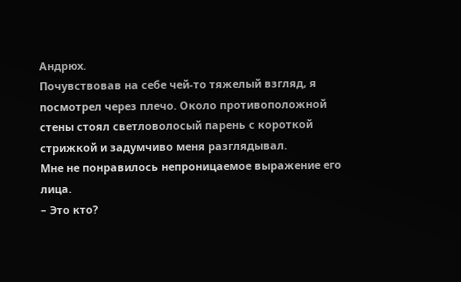Андрюх.
Почувствовав на себе чей-то тяжелый взгляд, я посмотрел через плечо. Около противоположной стены стоял светловолосый парень с короткой стрижкой и задумчиво меня разглядывал.
Мне не понравилось непроницаемое выражение его лица.
– Это кто?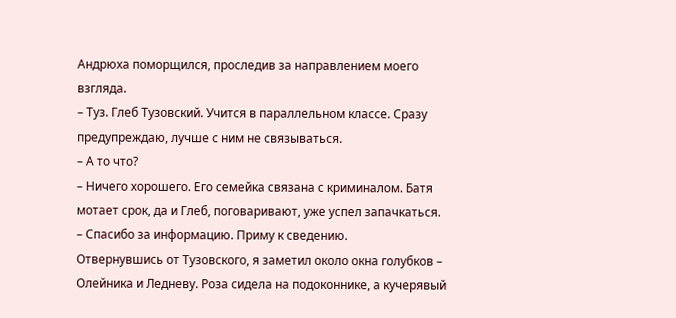Андрюха поморщился, проследив за направлением моего взгляда.
– Туз. Глеб Тузовский. Учится в параллельном классе. Сразу предупреждаю, лучше с ним не связываться.
– А то что?
– Ничего хорошего. Его семейка связана с криминалом. Батя мотает срок, да и Глеб, поговаривают, уже успел запачкаться.
– Спасибо за информацию. Приму к сведению.
Отвернувшись от Тузовского, я заметил около окна голубков – Олейника и Ледневу. Роза сидела на подоконнике, а кучерявый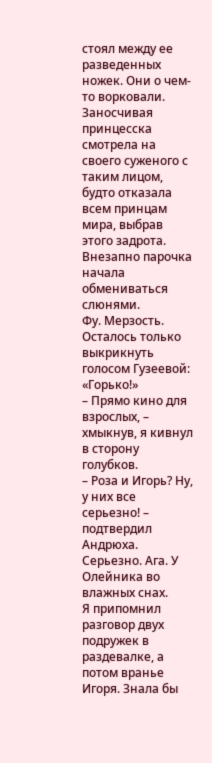стоял между ее разведенных ножек. Они о чем-то ворковали. Заносчивая принцесска смотрела на своего суженого с таким лицом, будто отказала всем принцам мира, выбрав этого задрота.
Внезапно парочка начала обмениваться слюнями.
Фу. Мерзость.
Осталось только выкрикнуть голосом Гузеевой: «Горько!»
– Прямо кино для взрослых, – хмыкнув, я кивнул в сторону голубков.
– Роза и Игорь? Ну, у них все серьезно! – подтвердил Андрюха.
Серьезно. Ага. У Олейника во влажных снах.
Я припомнил разговор двух подружек в раздевалке, а потом вранье Игоря. Знала бы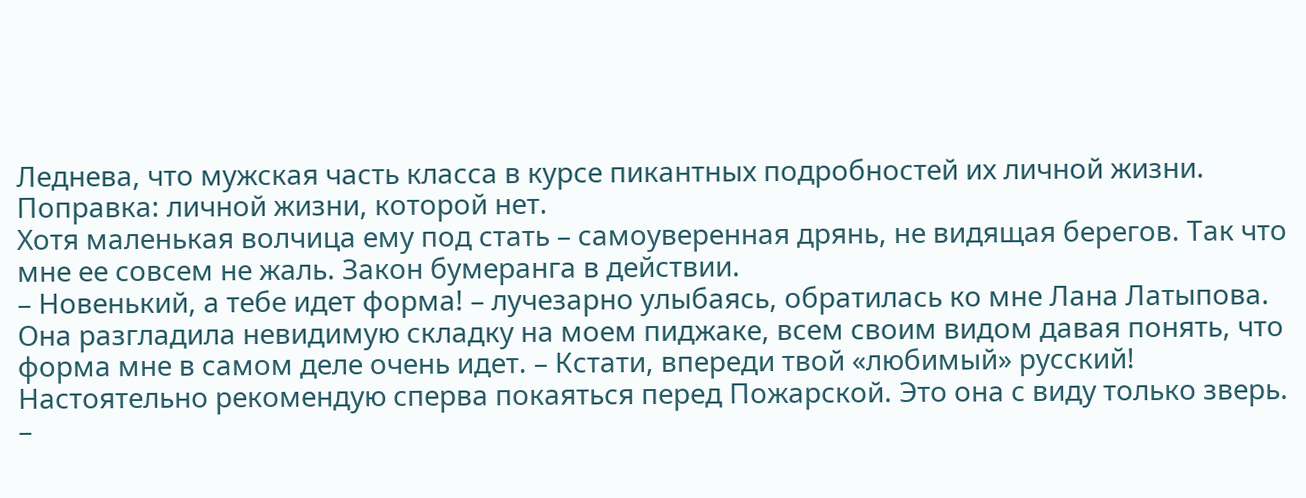Леднева, что мужская часть класса в курсе пикантных подробностей их личной жизни. Поправка: личной жизни, которой нет.
Хотя маленькая волчица ему под стать – самоуверенная дрянь, не видящая берегов. Так что мне ее совсем не жаль. Закон бумеранга в действии.
– Новенький, а тебе идет форма! – лучезарно улыбаясь, обратилась ко мне Лана Латыпова. Она разгладила невидимую складку на моем пиджаке, всем своим видом давая понять, что форма мне в самом деле очень идет. – Кстати, впереди твой «любимый» русский! Настоятельно рекомендую сперва покаяться перед Пожарской. Это она с виду только зверь. –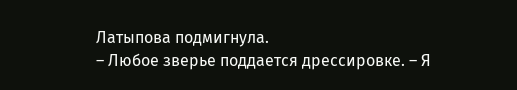Латыпова подмигнула.
– Любое зверье поддается дрессировке. – Я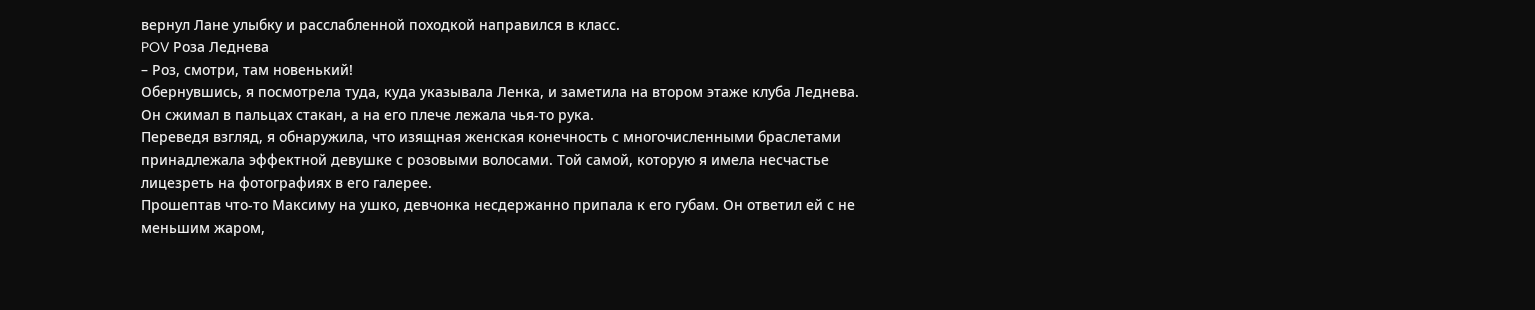вернул Лане улыбку и расслабленной походкой направился в класс.
POV Роза Леднева
– Роз, смотри, там новенький!
Обернувшись, я посмотрела туда, куда указывала Ленка, и заметила на втором этаже клуба Леднева. Он сжимал в пальцах стакан, а на его плече лежала чья-то рука.
Переведя взгляд, я обнаружила, что изящная женская конечность с многочисленными браслетами принадлежала эффектной девушке с розовыми волосами. Той самой, которую я имела несчастье лицезреть на фотографиях в его галерее.
Прошептав что-то Максиму на ушко, девчонка несдержанно припала к его губам. Он ответил ей с не меньшим жаром,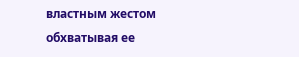властным жестом обхватывая ее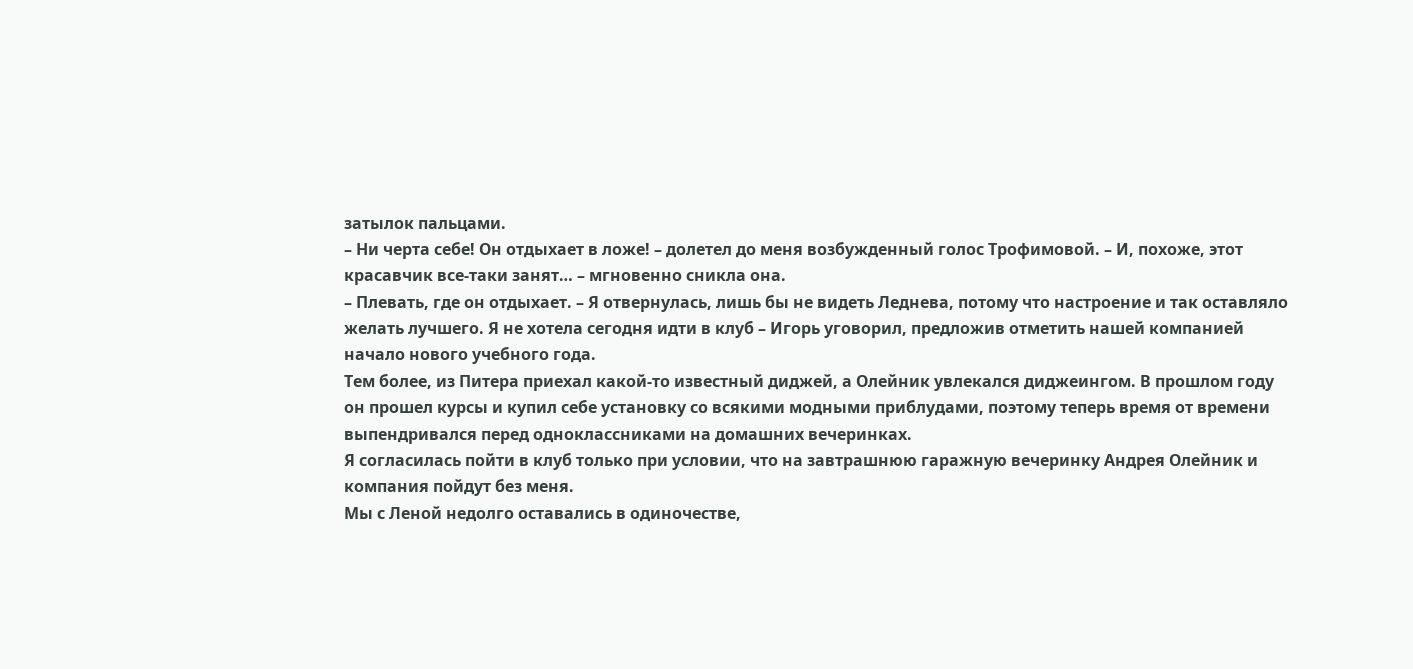затылок пальцами.
– Ни черта себе! Он отдыхает в ложе! – долетел до меня возбужденный голос Трофимовой. – И, похоже, этот красавчик все-таки занят… – мгновенно сникла она.
– Плевать, где он отдыхает. – Я отвернулась, лишь бы не видеть Леднева, потому что настроение и так оставляло желать лучшего. Я не хотела сегодня идти в клуб – Игорь уговорил, предложив отметить нашей компанией начало нового учебного года.
Тем более, из Питера приехал какой-то известный диджей, а Олейник увлекался диджеингом. В прошлом году он прошел курсы и купил себе установку со всякими модными приблудами, поэтому теперь время от времени выпендривался перед одноклассниками на домашних вечеринках.
Я согласилась пойти в клуб только при условии, что на завтрашнюю гаражную вечеринку Андрея Олейник и компания пойдут без меня.
Мы с Леной недолго оставались в одиночестве,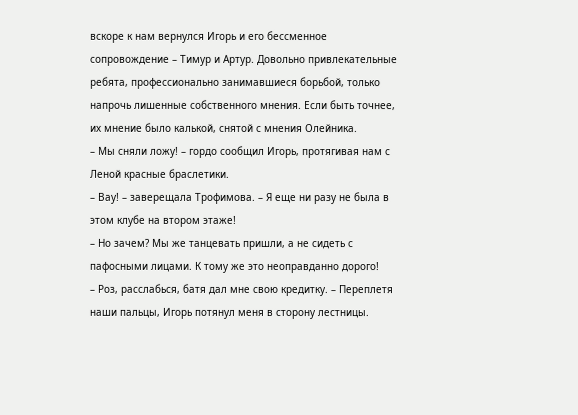вскоре к нам вернулся Игорь и его бессменное сопровождение – Тимур и Артур. Довольно привлекательные ребята, профессионально занимавшиеся борьбой, только напрочь лишенные собственного мнения. Если быть точнее, их мнение было калькой, снятой с мнения Олейника.
– Мы сняли ложу! – гордо сообщил Игорь, протягивая нам с Леной красные браслетики.
– Вау! – заверещала Трофимова. – Я еще ни разу не была в этом клубе на втором этаже!
– Но зачем? Мы же танцевать пришли, а не сидеть с пафосными лицами. К тому же это неоправданно дорого!
– Роз, расслабься, батя дал мне свою кредитку. – Переплетя наши пальцы, Игорь потянул меня в сторону лестницы.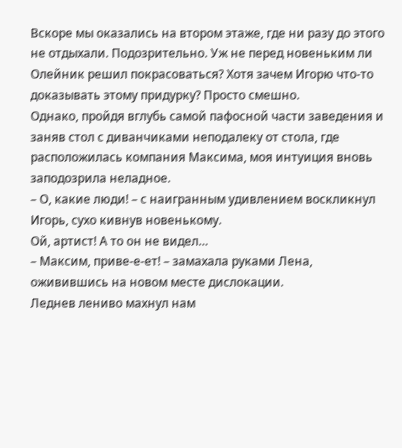Вскоре мы оказались на втором этаже, где ни разу до этого не отдыхали. Подозрительно. Уж не перед новеньким ли Олейник решил покрасоваться? Хотя зачем Игорю что-то доказывать этому придурку? Просто смешно.
Однако, пройдя вглубь самой пафосной части заведения и заняв стол с диванчиками неподалеку от стола, где расположилась компания Максима, моя интуиция вновь заподозрила неладное.
– О, какие люди! – с наигранным удивлением воскликнул Игорь, сухо кивнув новенькому.
Ой, артист! А то он не видел…
– Максим, приве-е-ет! – замахала руками Лена, оживившись на новом месте дислокации.
Леднев лениво махнул нам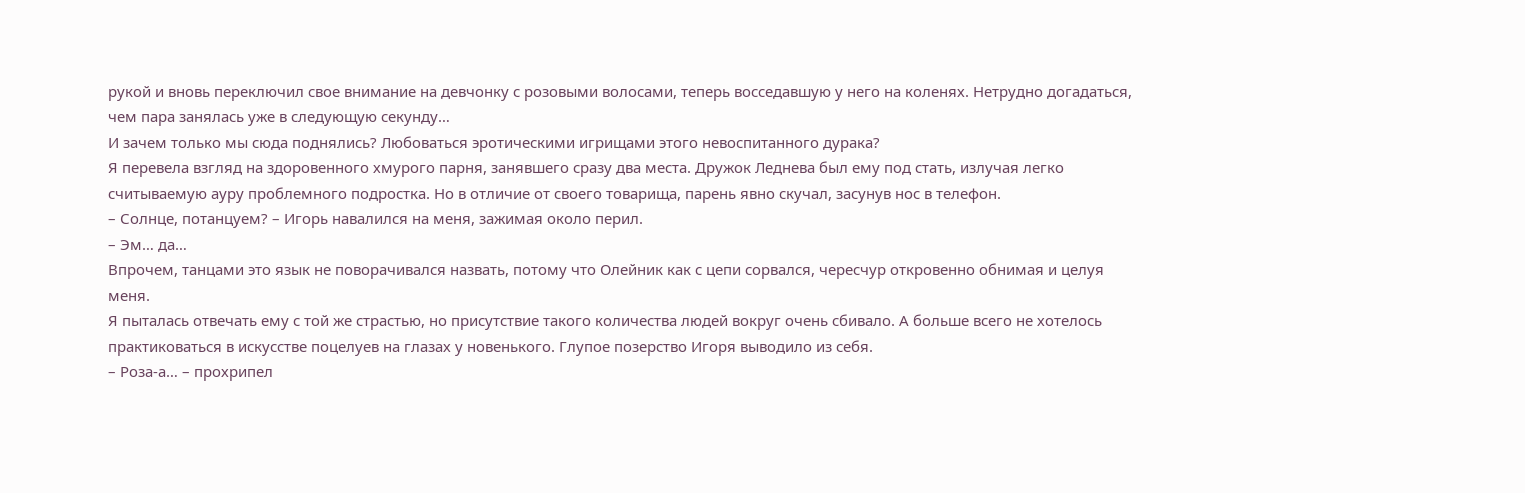рукой и вновь переключил свое внимание на девчонку с розовыми волосами, теперь восседавшую у него на коленях. Нетрудно догадаться, чем пара занялась уже в следующую секунду…
И зачем только мы сюда поднялись? Любоваться эротическими игрищами этого невоспитанного дурака?
Я перевела взгляд на здоровенного хмурого парня, занявшего сразу два места. Дружок Леднева был ему под стать, излучая легко считываемую ауру проблемного подростка. Но в отличие от своего товарища, парень явно скучал, засунув нос в телефон.
– Солнце, потанцуем? – Игорь навалился на меня, зажимая около перил.
– Эм… да…
Впрочем, танцами это язык не поворачивался назвать, потому что Олейник как с цепи сорвался, чересчур откровенно обнимая и целуя меня.
Я пыталась отвечать ему с той же страстью, но присутствие такого количества людей вокруг очень сбивало. А больше всего не хотелось практиковаться в искусстве поцелуев на глазах у новенького. Глупое позерство Игоря выводило из себя.
– Роза-а… – прохрипел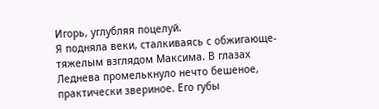Игорь, углубляя поцелуй.
Я подняла веки, сталкиваясь с обжигающе-тяжелым взглядом Максима. В глазах Леднева промелькнуло нечто бешеное, практически звериное. Его губы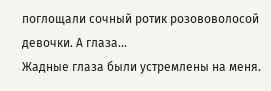поглощали сочный ротик розововолосой девочки. А глаза…
Жадные глаза были устремлены на меня.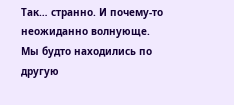Так… странно. И почему-то неожиданно волнующе.
Мы будто находились по другую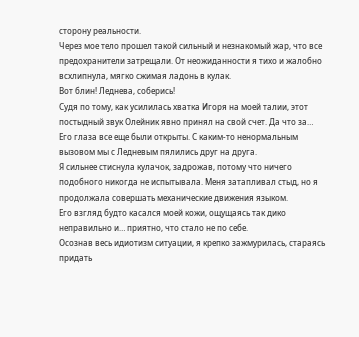сторону реальности.
Через мое тело прошел такой сильный и незнакомый жар, что все предохранители затрещали. От неожиданности я тихо и жалобно всхлипнула, мягко сжимая ладонь в кулак.
Вот блин! Леднева, соберись!
Судя по тому, как усилилась хватка Игоря на моей талии, этот постыдный звук Олейник явно принял на свой счет. Да что за…
Его глаза все еще были открыты. С каким-то ненормальным вызовом мы с Ледневым пялились друг на друга.
Я сильнее стиснула кулачок, задрожав, потому что ничего подобного никогда не испытывала. Меня затапливал стыд, но я продолжала совершать механические движения языком.
Его взгляд будто касался моей кожи, ощущаясь так дико неправильно и… приятно, что стало не по себе.
Осознав весь идиотизм ситуации, я крепко зажмурилась, стараясь придать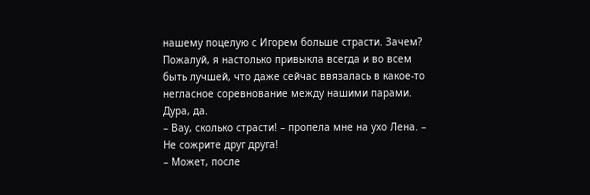нашему поцелую с Игорем больше страсти. Зачем? Пожалуй, я настолько привыкла всегда и во всем быть лучшей, что даже сейчас ввязалась в какое-то негласное соревнование между нашими парами.
Дура, да.
– Вау, сколько страсти! – пропела мне на ухо Лена. – Не сожрите друг друга!
– Может, после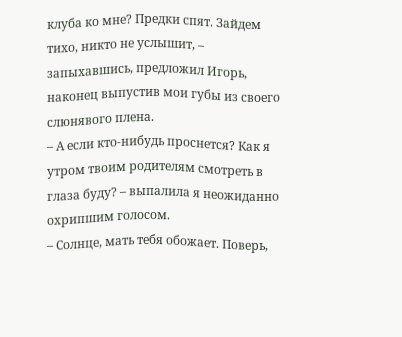клуба ко мне? Предки спят. Зайдем тихо, никто не услышит, – запыхавшись, предложил Игорь, наконец выпустив мои губы из своего слюнявого плена.
– А если кто-нибудь проснется? Как я утром твоим родителям смотреть в глаза буду? – выпалила я неожиданно охрипшим голосом.
– Солнце, мать тебя обожает. Поверь,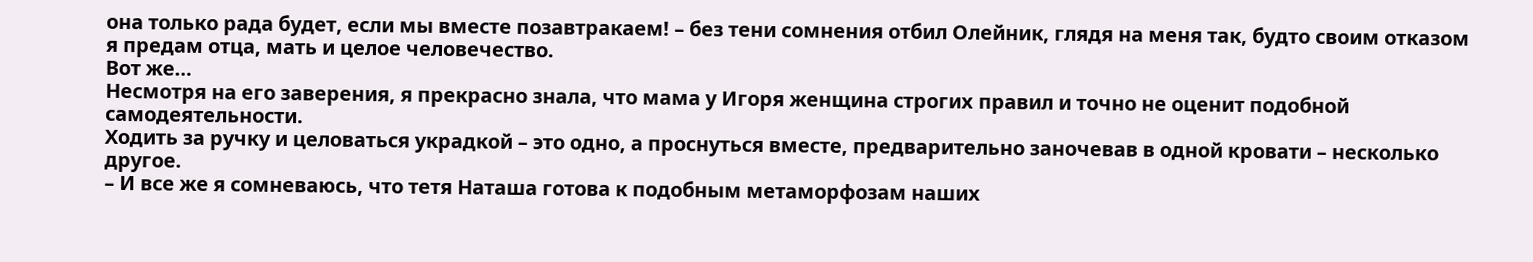она только рада будет, если мы вместе позавтракаем! – без тени сомнения отбил Олейник, глядя на меня так, будто своим отказом я предам отца, мать и целое человечество.
Вот же…
Несмотря на его заверения, я прекрасно знала, что мама у Игоря женщина строгих правил и точно не оценит подобной самодеятельности.
Ходить за ручку и целоваться украдкой – это одно, а проснуться вместе, предварительно заночевав в одной кровати – несколько другое.
– И все же я сомневаюсь, что тетя Наташа готова к подобным метаморфозам наших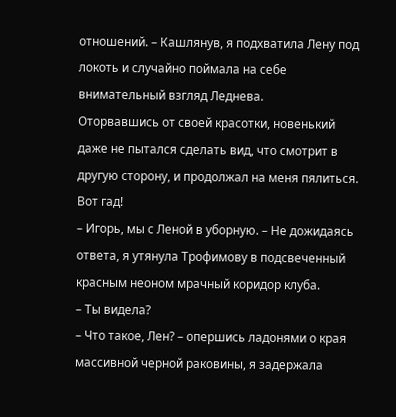отношений. – Кашлянув, я подхватила Лену под локоть и случайно поймала на себе внимательный взгляд Леднева.
Оторвавшись от своей красотки, новенький даже не пытался сделать вид, что смотрит в другую сторону, и продолжал на меня пялиться.
Вот гад!
– Игорь, мы с Леной в уборную. – Не дожидаясь ответа, я утянула Трофимову в подсвеченный красным неоном мрачный коридор клуба.
– Ты видела?
– Что такое, Лен? – опершись ладонями о края массивной черной раковины, я задержала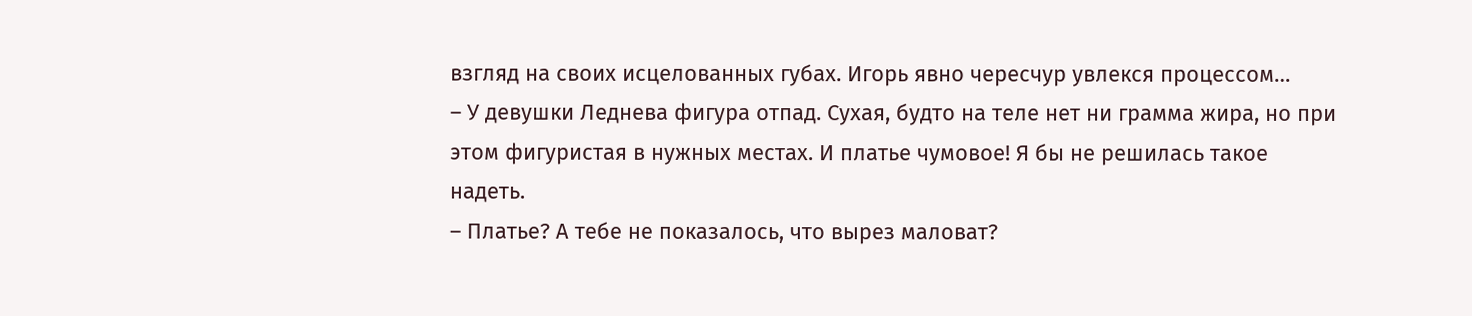взгляд на своих исцелованных губах. Игорь явно чересчур увлекся процессом…
– У девушки Леднева фигура отпад. Сухая, будто на теле нет ни грамма жира, но при этом фигуристая в нужных местах. И платье чумовое! Я бы не решилась такое надеть.
– Платье? А тебе не показалось, что вырез маловат?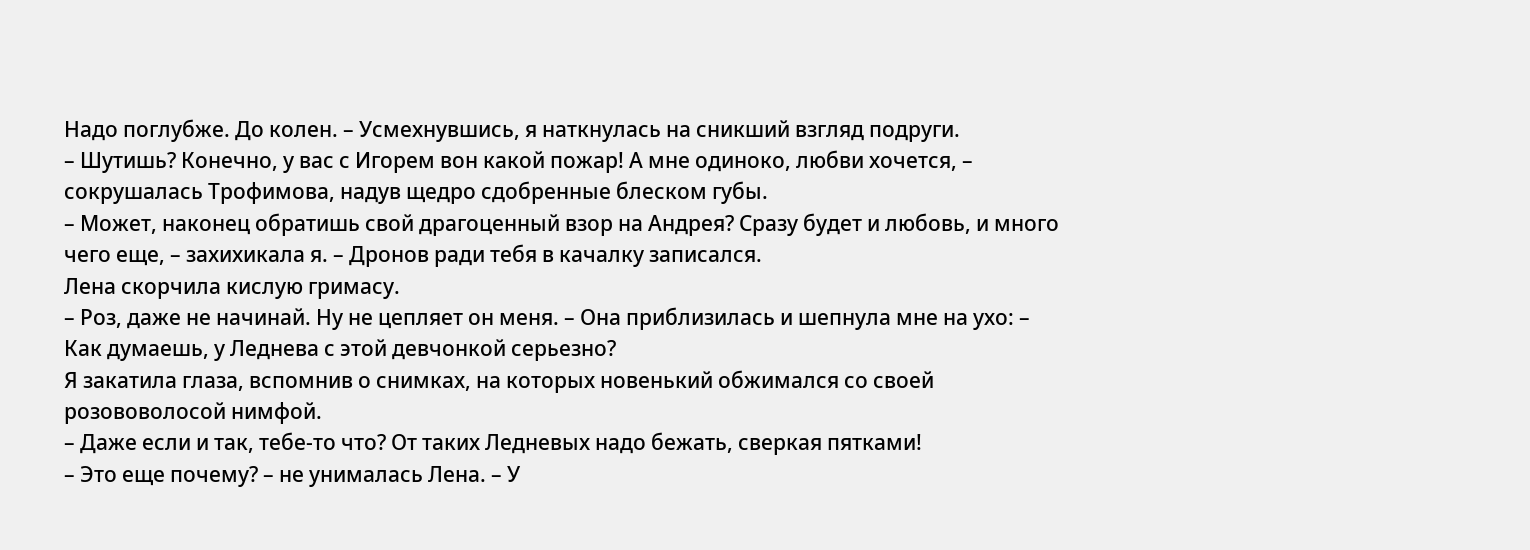Надо поглубже. До колен. – Усмехнувшись, я наткнулась на сникший взгляд подруги.
– Шутишь? Конечно, у вас с Игорем вон какой пожар! А мне одиноко, любви хочется, – сокрушалась Трофимова, надув щедро сдобренные блеском губы.
– Может, наконец обратишь свой драгоценный взор на Андрея? Сразу будет и любовь, и много чего еще, – захихикала я. – Дронов ради тебя в качалку записался.
Лена скорчила кислую гримасу.
– Роз, даже не начинай. Ну не цепляет он меня. – Она приблизилась и шепнула мне на ухо: – Как думаешь, у Леднева с этой девчонкой серьезно?
Я закатила глаза, вспомнив о снимках, на которых новенький обжимался со своей розововолосой нимфой.
– Даже если и так, тебе-то что? От таких Ледневых надо бежать, сверкая пятками!
– Это еще почему? – не унималась Лена. – У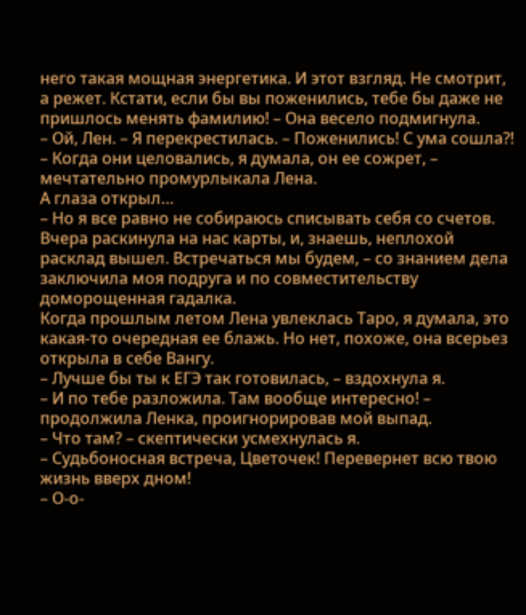него такая мощная энергетика. И этот взгляд. Не смотрит, а режет. Кстати, если бы вы поженились, тебе бы даже не пришлось менять фамилию! – Она весело подмигнула.
– Ой, Лен. – Я перекрестилась. – Поженились! С ума сошла?!
– Когда они целовались, я думала, он ее сожрет, – мечтательно промурлыкала Лена.
А глаза открыл…
– Но я все равно не собираюсь списывать себя со счетов. Вчера раскинула на нас карты, и, знаешь, неплохой расклад вышел. Встречаться мы будем, – со знанием дела заключила моя подруга и по совместительству доморощенная гадалка.
Когда прошлым летом Лена увлеклась Таро, я думала, это какая-то очередная ее блажь. Но нет, похоже, она всерьез открыла в себе Вангу.
– Лучше бы ты к ЕГЭ так готовилась, – вздохнула я.
– И по тебе разложила. Там вообще интересно! – продолжила Ленка, проигнорировав мой выпад.
– Что там? – скептически усмехнулась я.
– Судьбоносная встреча, Цветочек! Перевернет всю твою жизнь вверх дном!
– О-о-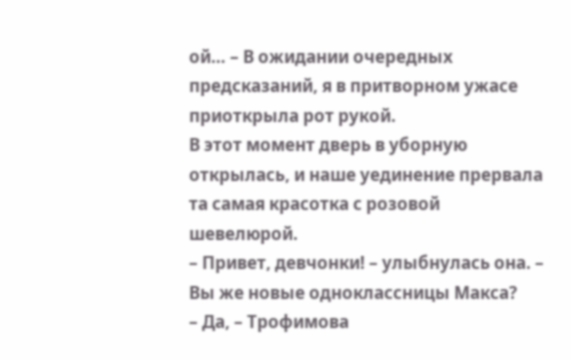ой… – В ожидании очередных предсказаний, я в притворном ужасе приоткрыла рот рукой.
В этот момент дверь в уборную открылась, и наше уединение прервала та самая красотка с розовой шевелюрой.
– Привет, девчонки! – улыбнулась она. – Вы же новые одноклассницы Макса?
– Да, – Трофимова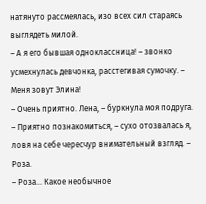натянуто рассмеялась, изо всех сил стараясь выглядеть милой.
– А я его бывшая одноклассница! – звонко усмехнулась девчонка, расстегивая сумочку. – Меня зовут Элина!
– Очень приятно. Лена, – буркнула моя подруга.
– Приятно познакомиться, – сухо отозвалась я, ловя на себе чересчур внимательный взгляд. – Роза.
– Роза… Какое необычное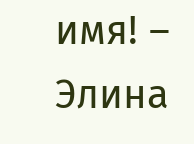имя! – Элина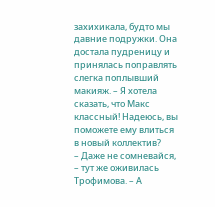захихикала, будто мы давние подружки. Она достала пудреницу и принялась поправлять слегка поплывший макияж. – Я хотела сказать, что Макс классный! Надеюсь, вы поможете ему влиться в новый коллектив?
– Даже не сомневайся, – тут же оживилась Трофимова. – А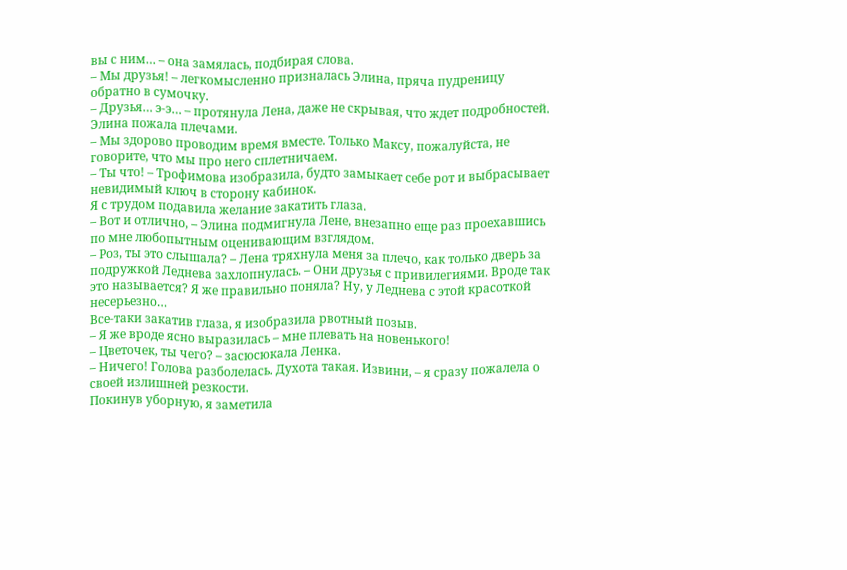вы с ним… – она замялась, подбирая слова.
– Мы друзья! – легкомысленно призналась Элина, пряча пудреницу обратно в сумочку.
– Друзья… э-э… – протянула Лена, даже не скрывая, что ждет подробностей.
Элина пожала плечами.
– Мы здорово проводим время вместе. Только Максу, пожалуйста, не говорите, что мы про него сплетничаем.
– Ты что! – Трофимова изобразила, будто замыкает себе рот и выбрасывает невидимый ключ в сторону кабинок.
Я с трудом подавила желание закатить глаза.
– Вот и отлично, – Элина подмигнула Лене, внезапно еще раз проехавшись по мне любопытным оценивающим взглядом.
– Роз, ты это слышала? – Лена тряхнула меня за плечо, как только дверь за подружкой Леднева захлопнулась. – Они друзья с привилегиями. Вроде так это называется? Я же правильно поняла? Ну, у Леднева с этой красоткой несерьезно…
Все-таки закатив глаза, я изобразила рвотный позыв.
– Я же вроде ясно выразилась – мне плевать на новенького!
– Цветочек, ты чего? – засюсюкала Ленка.
– Ничего! Голова разболелась. Духота такая. Извини, – я сразу пожалела о своей излишней резкости.
Покинув уборную, я заметила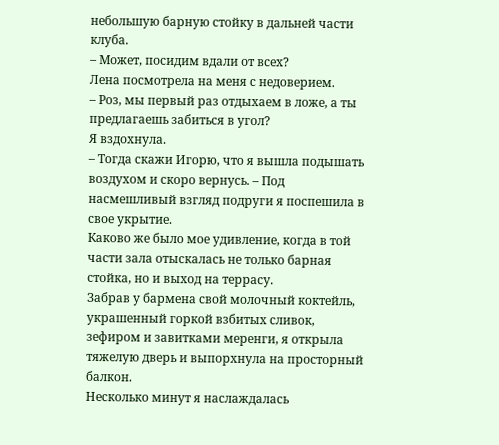небольшую барную стойку в дальней части клуба.
– Может, посидим вдали от всех?
Лена посмотрела на меня с недоверием.
– Роз, мы первый раз отдыхаем в ложе, а ты предлагаешь забиться в угол?
Я вздохнула.
– Тогда скажи Игорю, что я вышла подышать воздухом и скоро вернусь. – Под насмешливый взгляд подруги я поспешила в свое укрытие.
Каково же было мое удивление, когда в той части зала отыскалась не только барная стойка, но и выход на террасу.
Забрав у бармена свой молочный коктейль, украшенный горкой взбитых сливок, зефиром и завитками меренги, я открыла тяжелую дверь и выпорхнула на просторный балкон.
Несколько минут я наслаждалась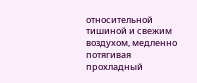относительной тишиной и свежим воздухом, медленно потягивая прохладный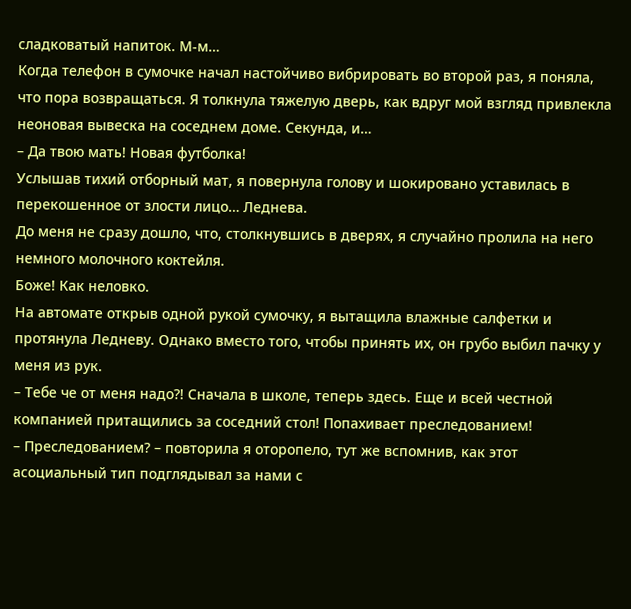сладковатый напиток. М-м…
Когда телефон в сумочке начал настойчиво вибрировать во второй раз, я поняла, что пора возвращаться. Я толкнула тяжелую дверь, как вдруг мой взгляд привлекла неоновая вывеска на соседнем доме. Секунда, и…
– Да твою мать! Новая футболка!
Услышав тихий отборный мат, я повернула голову и шокировано уставилась в перекошенное от злости лицо… Леднева.
До меня не сразу дошло, что, столкнувшись в дверях, я случайно пролила на него немного молочного коктейля.
Боже! Как неловко.
На автомате открыв одной рукой сумочку, я вытащила влажные салфетки и протянула Ледневу. Однако вместо того, чтобы принять их, он грубо выбил пачку у меня из рук.
– Тебе че от меня надо?! Сначала в школе, теперь здесь. Еще и всей честной компанией притащились за соседний стол! Попахивает преследованием!
– Преследованием? – повторила я оторопело, тут же вспомнив, как этот асоциальный тип подглядывал за нами с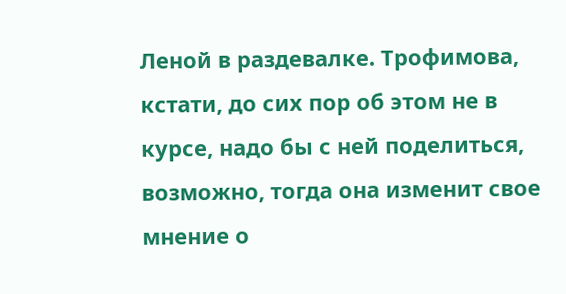Леной в раздевалке. Трофимова, кстати, до сих пор об этом не в курсе, надо бы с ней поделиться, возможно, тогда она изменит свое мнение о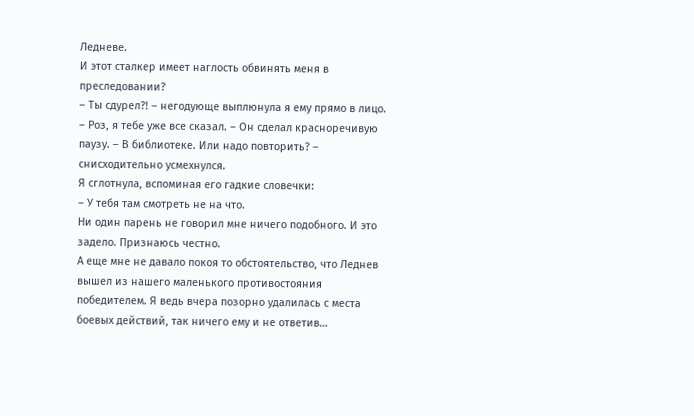Ледневе.
И этот сталкер имеет наглость обвинять меня в преследовании?
– Ты сдурел?! – негодующе выплюнула я ему прямо в лицо.
– Роз, я тебе уже все сказал. – Он сделал красноречивую паузу. – В библиотеке. Или надо повторить? – снисходительно усмехнулся.
Я сглотнула, вспоминая его гадкие словечки:
– У тебя там смотреть не на что.
Ни один парень не говорил мне ничего подобного. И это задело. Признаюсь честно.
А еще мне не давало покоя то обстоятельство, что Леднев вышел из нашего маленького противостояния победителем. Я ведь вчера позорно удалилась с места боевых действий, так ничего ему и не ответив…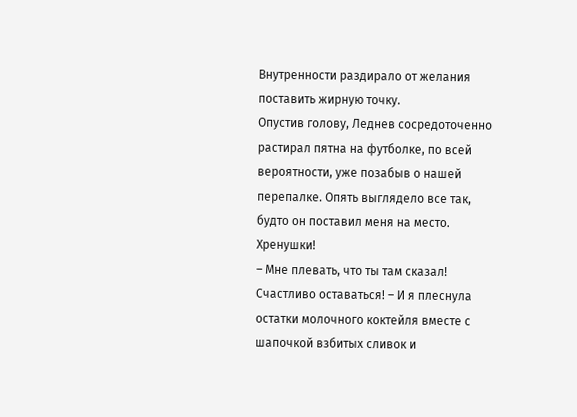Внутренности раздирало от желания поставить жирную точку.
Опустив голову, Леднев сосредоточенно растирал пятна на футболке, по всей вероятности, уже позабыв о нашей перепалке. Опять выглядело все так, будто он поставил меня на место.
Хренушки!
– Мне плевать, что ты там сказал! Счастливо оставаться! – И я плеснула остатки молочного коктейля вместе с шапочкой взбитых сливок и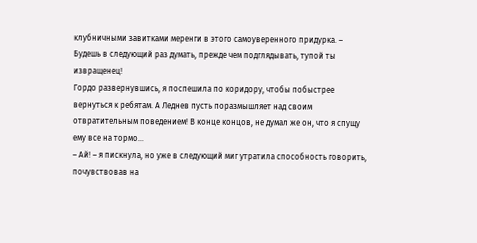клубничными завитками меренги в этого самоуверенного придурка. – Будешь в следующий раз думать, прежде чем подглядывать, тупой ты извращенец!
Гордо развернувшись, я поспешила по коридору, чтобы побыстрее вернуться к ребятам. А Леднев пусть поразмышляет над своим отвратительным поведением! В конце концов, не думал же он, что я спущу ему все на тормо…
– Ай! – я пискнула, но уже в следующий миг утратила способность говорить, почувствовав на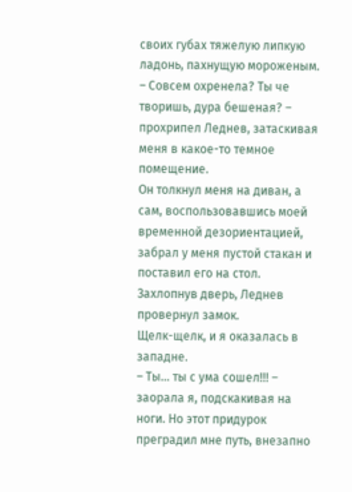своих губах тяжелую липкую ладонь, пахнущую мороженым.
– Совсем охренела? Ты че творишь, дура бешеная? – прохрипел Леднев, затаскивая меня в какое-то темное помещение.
Он толкнул меня на диван, а сам, воспользовавшись моей временной дезориентацией, забрал у меня пустой стакан и поставил его на стол. Захлопнув дверь, Леднев провернул замок.
Щелк-щелк, и я оказалась в западне.
– Ты… ты с ума сошел!!! – заорала я, подскакивая на ноги. Но этот придурок преградил мне путь, внезапно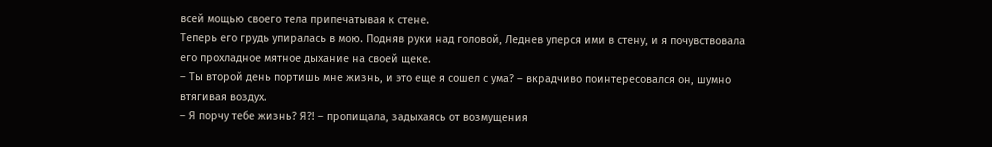всей мощью своего тела припечатывая к стене.
Теперь его грудь упиралась в мою. Подняв руки над головой, Леднев уперся ими в стену, и я почувствовала его прохладное мятное дыхание на своей щеке.
– Ты второй день портишь мне жизнь, и это еще я сошел с ума? – вкрадчиво поинтересовался он, шумно втягивая воздух.
– Я порчу тебе жизнь? Я?! – пропищала, задыхаясь от возмущения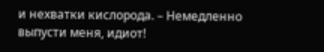и нехватки кислорода. – Немедленно выпусти меня, идиот!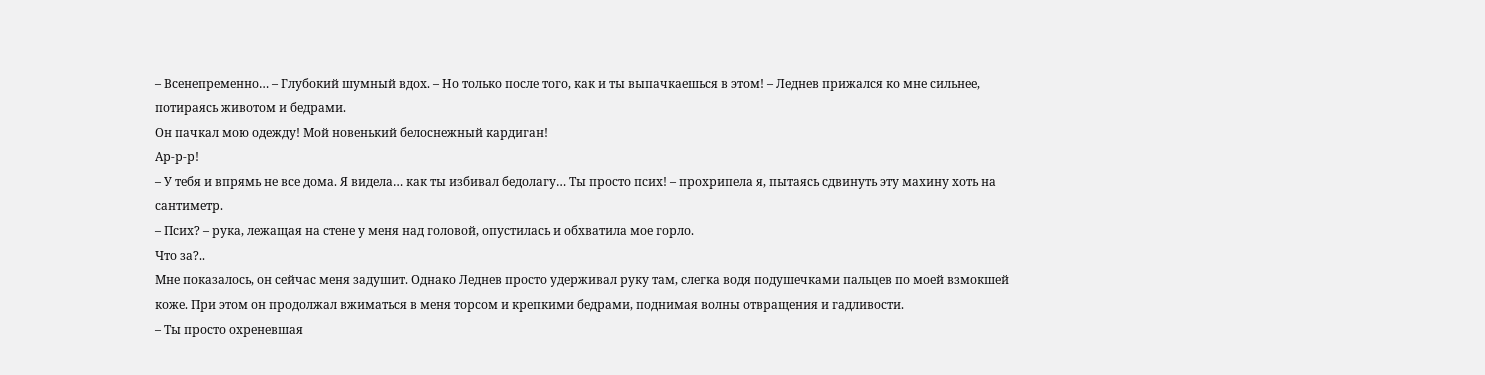– Всенепременно… – Глубокий шумный вдох. – Но только после того, как и ты выпачкаешься в этом! – Леднев прижался ко мне сильнее, потираясь животом и бедрами.
Он пачкал мою одежду! Мой новенький белоснежный кардиган!
Ар-р-р!
– У тебя и впрямь не все дома. Я видела… как ты избивал бедолагу… Ты просто псих! – прохрипела я, пытаясь сдвинуть эту махину хоть на сантиметр.
– Псих? – рука, лежащая на стене у меня над головой, опустилась и обхватила мое горло.
Что за?..
Мне показалось, он сейчас меня задушит. Однако Леднев просто удерживал руку там, слегка водя подушечками пальцев по моей взмокшей коже. При этом он продолжал вжиматься в меня торсом и крепкими бедрами, поднимая волны отвращения и гадливости.
– Ты просто охреневшая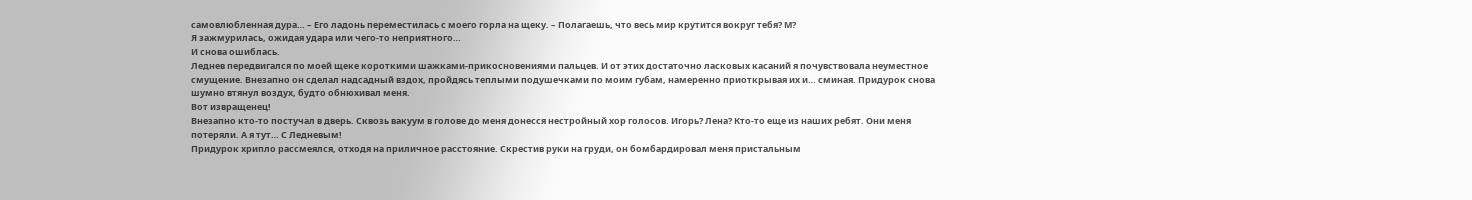самовлюбленная дура… – Его ладонь переместилась с моего горла на щеку. – Полагаешь, что весь мир крутится вокруг тебя? М?
Я зажмурилась, ожидая удара или чего-то неприятного…
И снова ошиблась.
Леднев передвигался по моей щеке короткими шажками-прикосновениями пальцев. И от этих достаточно ласковых касаний я почувствовала неуместное смущение. Внезапно он сделал надсадный вздох, пройдясь теплыми подушечками по моим губам, намеренно приоткрывая их и… сминая. Придурок снова шумно втянул воздух, будто обнюхивал меня.
Вот извращенец!
Внезапно кто-то постучал в дверь. Сквозь вакуум в голове до меня донесся нестройный хор голосов. Игорь? Лена? Кто-то еще из наших ребят. Они меня потеряли. А я тут… С Ледневым!
Придурок хрипло рассмеялся, отходя на приличное расстояние. Скрестив руки на груди, он бомбардировал меня пристальным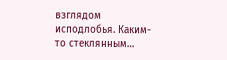взглядом исподлобья. Каким-то стеклянным…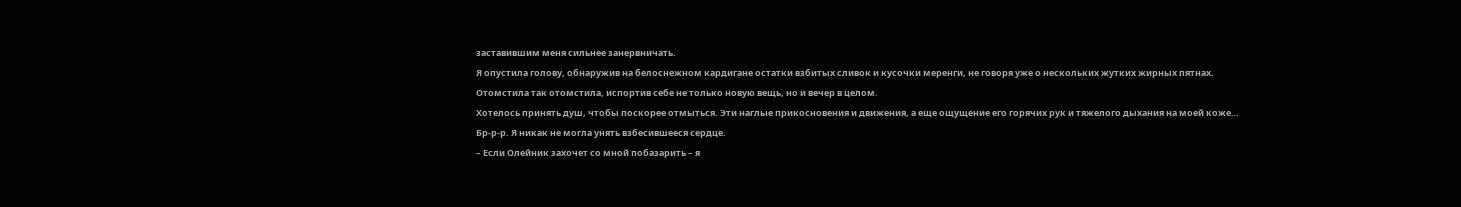заставившим меня сильнее занервничать.
Я опустила голову, обнаружив на белоснежном кардигане остатки взбитых сливок и кусочки меренги, не говоря уже о нескольких жутких жирных пятнах.
Отомстила так отомстила, испортив себе не только новую вещь, но и вечер в целом.
Хотелось принять душ, чтобы поскорее отмыться. Эти наглые прикосновения и движения, а еще ощущение его горячих рук и тяжелого дыхания на моей коже…
Бр-р-р. Я никак не могла унять взбесившееся сердце.
– Если Олейник захочет со мной побазарить – я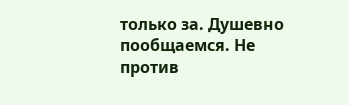только за. Душевно пообщаемся. Не против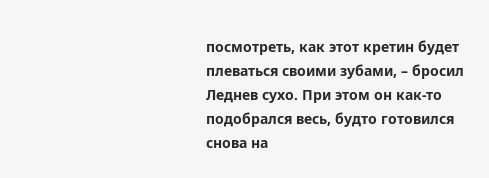посмотреть, как этот кретин будет плеваться своими зубами, – бросил Леднев сухо. При этом он как-то подобрался весь, будто готовился снова на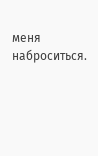меня наброситься.